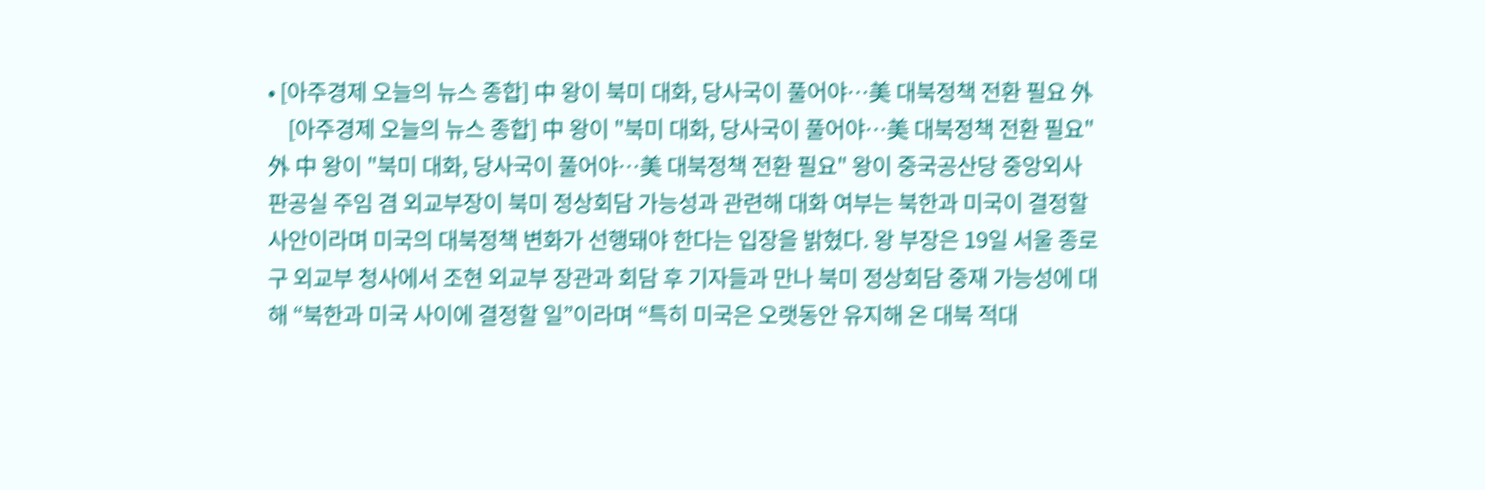• [아주경제 오늘의 뉴스 종합] 中 왕이 북미 대화, 당사국이 풀어야…美 대북정책 전환 필요 外
    [아주경제 오늘의 뉴스 종합] 中 왕이 "북미 대화, 당사국이 풀어야…美 대북정책 전환 필요" 外 中 왕이 "북미 대화, 당사국이 풀어야…美 대북정책 전환 필요" 왕이 중국공산당 중앙외사판공실 주임 겸 외교부장이 북미 정상회담 가능성과 관련해 대화 여부는 북한과 미국이 결정할 사안이라며 미국의 대북정책 변화가 선행돼야 한다는 입장을 밝혔다. 왕 부장은 19일 서울 종로구 외교부 청사에서 조현 외교부 장관과 회담 후 기자들과 만나 북미 정상회담 중재 가능성에 대해 “북한과 미국 사이에 결정할 일”이라며 “특히 미국은 오랫동안 유지해 온 대북 적대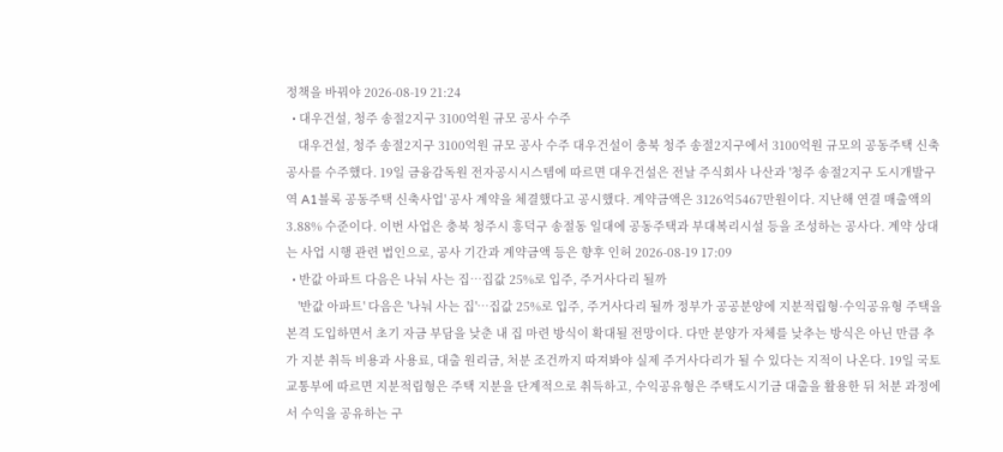정책을 바꿔야 2026-08-19 21:24
  • 대우건설, 청주 송절2지구 3100억원 규모 공사 수주
    대우건설, 청주 송절2지구 3100억원 규모 공사 수주 대우건설이 충북 청주 송절2지구에서 3100억원 규모의 공동주택 신축공사를 수주했다. 19일 금융감독원 전자공시시스템에 따르면 대우건설은 전날 주식회사 나산과 '청주 송절2지구 도시개발구역 A1블록 공동주택 신축사업' 공사 계약을 체결했다고 공시했다. 계약금액은 3126억5467만원이다. 지난해 연결 매출액의 3.88% 수준이다. 이번 사업은 충북 청주시 흥덕구 송절동 일대에 공동주택과 부대복리시설 등을 조성하는 공사다. 계약 상대는 사업 시행 관련 법인으로, 공사 기간과 계약금액 등은 향후 인허 2026-08-19 17:09
  • 반값 아파트 다음은 나눠 사는 집…집값 25%로 입주, 주거사다리 될까
    '반값 아파트' 다음은 '나눠 사는 집'…집값 25%로 입주, 주거사다리 될까 정부가 공공분양에 지분적립형·수익공유형 주택을 본격 도입하면서 초기 자금 부담을 낮춘 내 집 마련 방식이 확대될 전망이다. 다만 분양가 자체를 낮추는 방식은 아닌 만큼 추가 지분 취득 비용과 사용료, 대출 원리금, 처분 조건까지 따져봐야 실제 주거사다리가 될 수 있다는 지적이 나온다. 19일 국토교통부에 따르면 지분적립형은 주택 지분을 단계적으로 취득하고, 수익공유형은 주택도시기금 대출을 활용한 뒤 처분 과정에서 수익을 공유하는 구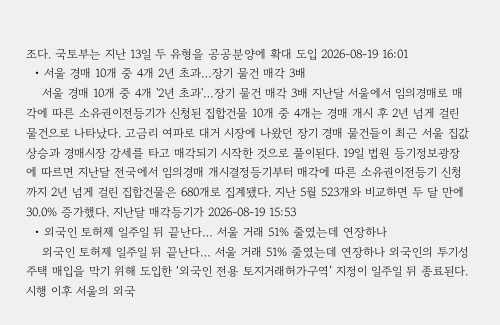조다. 국토부는 지난 13일 두 유형을 공공분양에 확대 도입 2026-08-19 16:01
  • 서울 경매 10개 중 4개 2년 초과…장기 물건 매각 3배
    서울 경매 10개 중 4개 '2년 초과'…장기 물건 매각 3배 지난달 서울에서 임의경매로 매각에 따른 소유권이전등기가 신청된 집합건물 10개 중 4개는 경매 개시 후 2년 넘게 걸린 물건으로 나타났다. 고금리 여파로 대거 시장에 나왔던 장기 경매 물건들이 최근 서울 집값 상승과 경매시장 강세를 타고 매각되기 시작한 것으로 풀이된다. 19일 법원 등기정보광장에 따르면 지난달 전국에서 임의경매 개시결정등기부터 매각에 따른 소유권이전등기 신청까지 2년 넘게 걸린 집합건물은 680개로 집계됐다. 지난 5월 523개와 비교하면 두 달 만에 30.0% 증가했다. 지난달 매각등기가 2026-08-19 15:53
  • 외국인 토허제 일주일 뒤 끝난다… 서울 거래 51% 줄였는데 연장하나
    외국인 토허제 일주일 뒤 끝난다… 서울 거래 51% 줄였는데 연장하나 외국인의 투기성 주택 매입을 막기 위해 도입한 ‘외국인 전용 토지거래허가구역’ 지정이 일주일 뒤 종료된다. 시행 이후 서울의 외국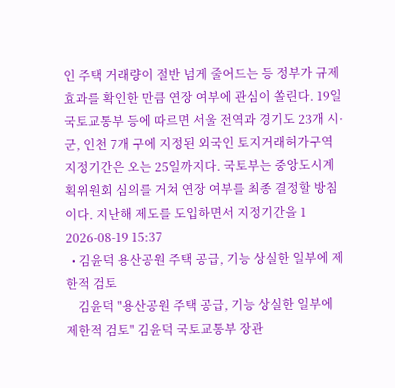인 주택 거래량이 절반 넘게 줄어드는 등 정부가 규제 효과를 확인한 만큼 연장 여부에 관심이 쏠린다. 19일 국토교통부 등에 따르면 서울 전역과 경기도 23개 시·군, 인천 7개 구에 지정된 외국인 토지거래허가구역 지정기간은 오는 25일까지다. 국토부는 중앙도시계획위원회 심의를 거쳐 연장 여부를 최종 결정할 방침이다. 지난해 제도를 도입하면서 지정기간을 1 2026-08-19 15:37
  • 김윤덕 용산공원 주택 공급, 기능 상실한 일부에 제한적 검토
    김윤덕 "용산공원 주택 공급, 기능 상실한 일부에 제한적 검토" 김윤덕 국토교통부 장관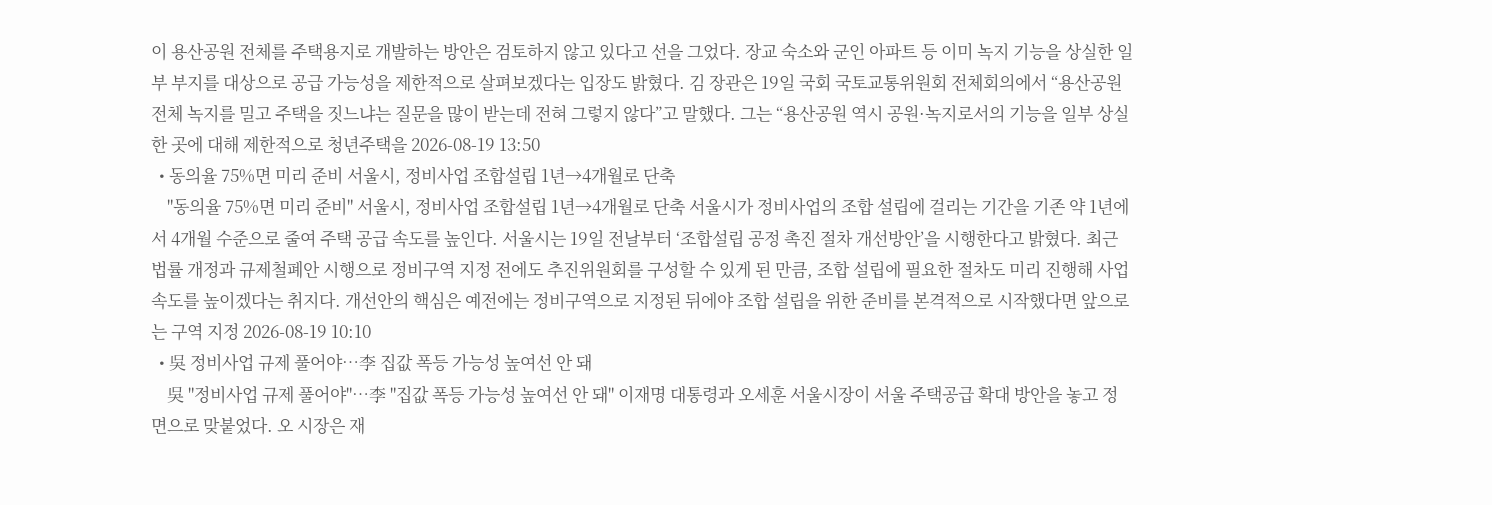이 용산공원 전체를 주택용지로 개발하는 방안은 검토하지 않고 있다고 선을 그었다. 장교 숙소와 군인 아파트 등 이미 녹지 기능을 상실한 일부 부지를 대상으로 공급 가능성을 제한적으로 살펴보겠다는 입장도 밝혔다. 김 장관은 19일 국회 국토교통위원회 전체회의에서 “용산공원 전체 녹지를 밀고 주택을 짓느냐는 질문을 많이 받는데 전혀 그렇지 않다”고 말했다. 그는 “용산공원 역시 공원·녹지로서의 기능을 일부 상실한 곳에 대해 제한적으로 청년주택을 2026-08-19 13:50
  • 동의율 75%면 미리 준비 서울시, 정비사업 조합설립 1년→4개월로 단축
    "동의율 75%면 미리 준비" 서울시, 정비사업 조합설립 1년→4개월로 단축 서울시가 정비사업의 조합 설립에 걸리는 기간을 기존 약 1년에서 4개월 수준으로 줄여 주택 공급 속도를 높인다. 서울시는 19일 전날부터 ‘조합설립 공정 촉진 절차 개선방안’을 시행한다고 밝혔다. 최근 법률 개정과 규제철폐안 시행으로 정비구역 지정 전에도 추진위원회를 구성할 수 있게 된 만큼, 조합 설립에 필요한 절차도 미리 진행해 사업 속도를 높이겠다는 취지다. 개선안의 핵심은 예전에는 정비구역으로 지정된 뒤에야 조합 설립을 위한 준비를 본격적으로 시작했다면 앞으로는 구역 지정 2026-08-19 10:10
  • 吳 정비사업 규제 풀어야…李 집값 폭등 가능성 높여선 안 돼
    吳 "정비사업 규제 풀어야"…李 "집값 폭등 가능성 높여선 안 돼" 이재명 대통령과 오세훈 서울시장이 서울 주택공급 확대 방안을 놓고 정면으로 맞붙었다. 오 시장은 재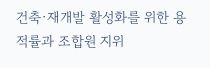건축·재개발 활성화를 위한 용적률과 조합원 지위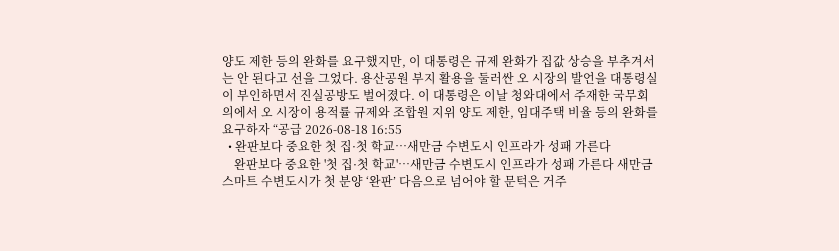양도 제한 등의 완화를 요구했지만, 이 대통령은 규제 완화가 집값 상승을 부추겨서는 안 된다고 선을 그었다. 용산공원 부지 활용을 둘러싼 오 시장의 발언을 대통령실이 부인하면서 진실공방도 벌어졌다. 이 대통령은 이날 청와대에서 주재한 국무회의에서 오 시장이 용적률 규제와 조합원 지위 양도 제한, 임대주택 비율 등의 완화를 요구하자 “공급 2026-08-18 16:55
  • 완판보다 중요한 첫 집·첫 학교…새만금 수변도시 인프라가 성패 가른다
    완판보다 중요한 '첫 집·첫 학교'…새만금 수변도시 인프라가 성패 가른다 새만금 스마트 수변도시가 첫 분양 ‘완판’ 다음으로 넘어야 할 문턱은 거주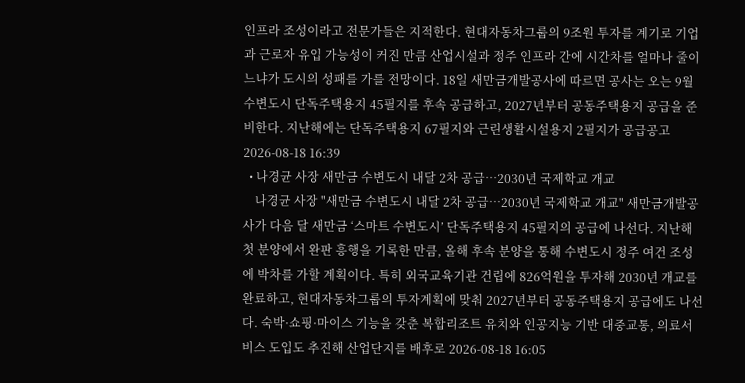인프라 조성이라고 전문가들은 지적한다. 현대자동차그룹의 9조원 투자를 계기로 기업과 근로자 유입 가능성이 커진 만큼 산업시설과 정주 인프라 간에 시간차를 얼마나 줄이느냐가 도시의 성패를 가를 전망이다. 18일 새만금개발공사에 따르면 공사는 오는 9월 수변도시 단독주택용지 45필지를 후속 공급하고, 2027년부터 공동주택용지 공급을 준비한다. 지난해에는 단독주택용지 67필지와 근린생활시설용지 2필지가 공급공고 2026-08-18 16:39
  • 나경균 사장 새만금 수변도시 내달 2차 공급…2030년 국제학교 개교
    나경균 사장 "새만금 수변도시 내달 2차 공급…2030년 국제학교 개교" 새만금개발공사가 다음 달 새만금 ‘스마트 수변도시’ 단독주택용지 45필지의 공급에 나선다. 지난해 첫 분양에서 완판 흥행을 기록한 만큼, 올해 후속 분양을 통해 수변도시 정주 여건 조성에 박차를 가할 계획이다. 특히 외국교육기관 건립에 826억원을 투자해 2030년 개교를 완료하고, 현대자동차그룹의 투자계획에 맞춰 2027년부터 공동주택용지 공급에도 나선다. 숙박·쇼핑·마이스 기능을 갖춘 복합리조트 유치와 인공지능 기반 대중교통, 의료서비스 도입도 추진해 산업단지를 배후로 2026-08-18 16:05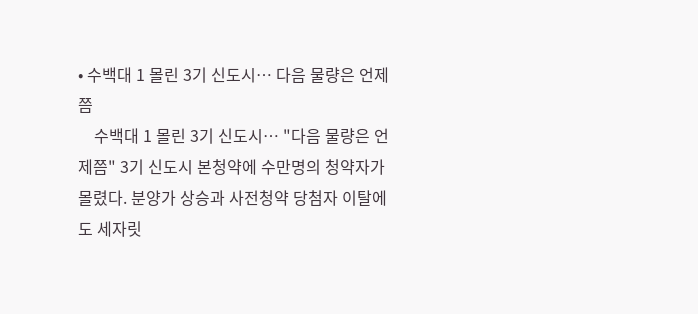• 수백대 1 몰린 3기 신도시… 다음 물량은 언제쯤
    수백대 1 몰린 3기 신도시… "다음 물량은 언제쯤" 3기 신도시 본청약에 수만명의 청약자가 몰렸다. 분양가 상승과 사전청약 당첨자 이탈에도 세자릿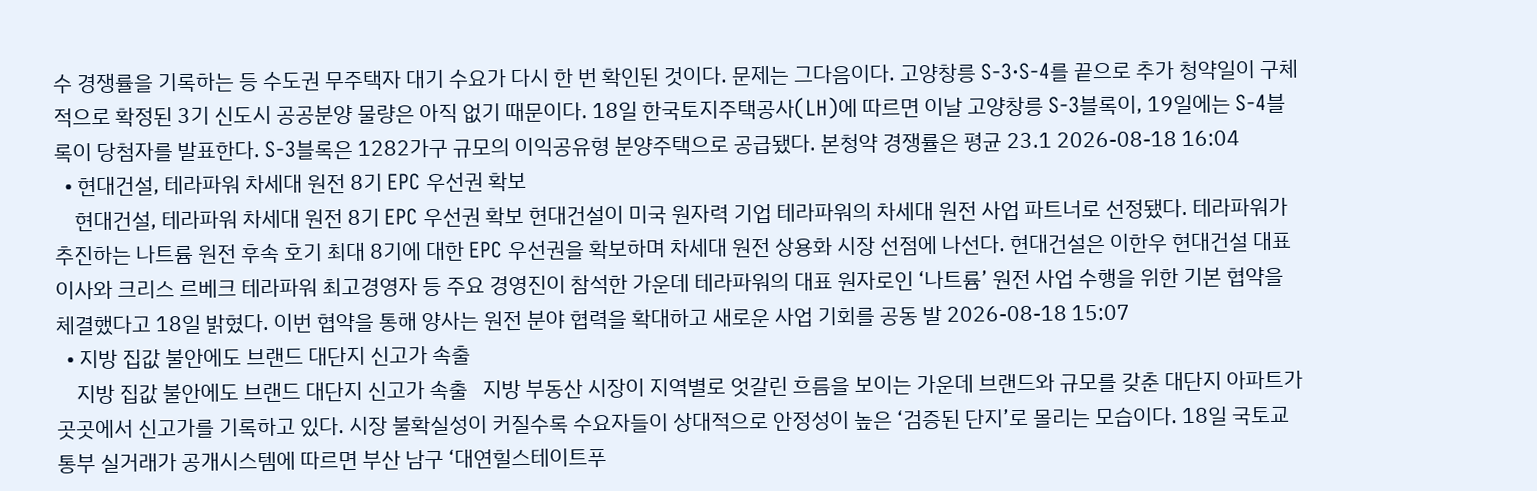수 경쟁률을 기록하는 등 수도권 무주택자 대기 수요가 다시 한 번 확인된 것이다. 문제는 그다음이다. 고양창릉 S-3·S-4를 끝으로 추가 청약일이 구체적으로 확정된 3기 신도시 공공분양 물량은 아직 없기 때문이다. 18일 한국토지주택공사(LH)에 따르면 이날 고양창릉 S-3블록이, 19일에는 S-4블록이 당첨자를 발표한다. S-3블록은 1282가구 규모의 이익공유형 분양주택으로 공급됐다. 본청약 경쟁률은 평균 23.1 2026-08-18 16:04
  • 현대건설, 테라파워 차세대 원전 8기 EPC 우선권 확보
    현대건설, 테라파워 차세대 원전 8기 EPC 우선권 확보 현대건설이 미국 원자력 기업 테라파워의 차세대 원전 사업 파트너로 선정됐다. 테라파워가 추진하는 나트륨 원전 후속 호기 최대 8기에 대한 EPC 우선권을 확보하며 차세대 원전 상용화 시장 선점에 나선다. 현대건설은 이한우 현대건설 대표이사와 크리스 르베크 테라파워 최고경영자 등 주요 경영진이 참석한 가운데 테라파워의 대표 원자로인 ‘나트륨’ 원전 사업 수행을 위한 기본 협약을 체결했다고 18일 밝혔다. 이번 협약을 통해 양사는 원전 분야 협력을 확대하고 새로운 사업 기회를 공동 발 2026-08-18 15:07
  • 지방 집값 불안에도 브랜드 대단지 신고가 속출
    지방 집값 불안에도 브랜드 대단지 신고가 속출   지방 부동산 시장이 지역별로 엇갈린 흐름을 보이는 가운데 브랜드와 규모를 갖춘 대단지 아파트가 곳곳에서 신고가를 기록하고 있다. 시장 불확실성이 커질수록 수요자들이 상대적으로 안정성이 높은 ‘검증된 단지’로 몰리는 모습이다. 18일 국토교통부 실거래가 공개시스템에 따르면 부산 남구 ‘대연힐스테이트푸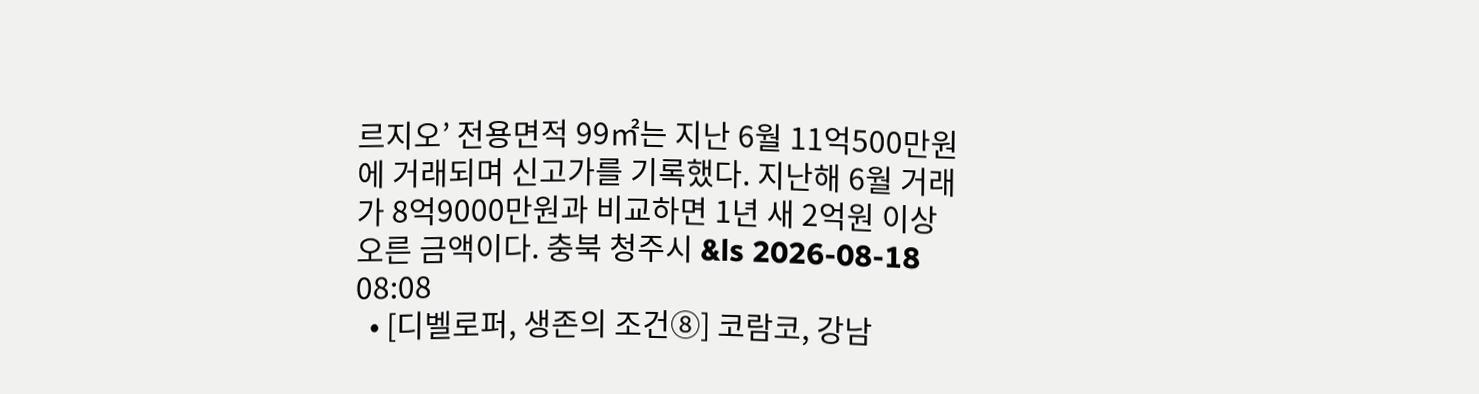르지오’ 전용면적 99㎡는 지난 6월 11억500만원에 거래되며 신고가를 기록했다. 지난해 6월 거래가 8억9000만원과 비교하면 1년 새 2억원 이상 오른 금액이다. 충북 청주시 &ls 2026-08-18 08:08
  • [디벨로퍼, 생존의 조건⑧] 코람코, 강남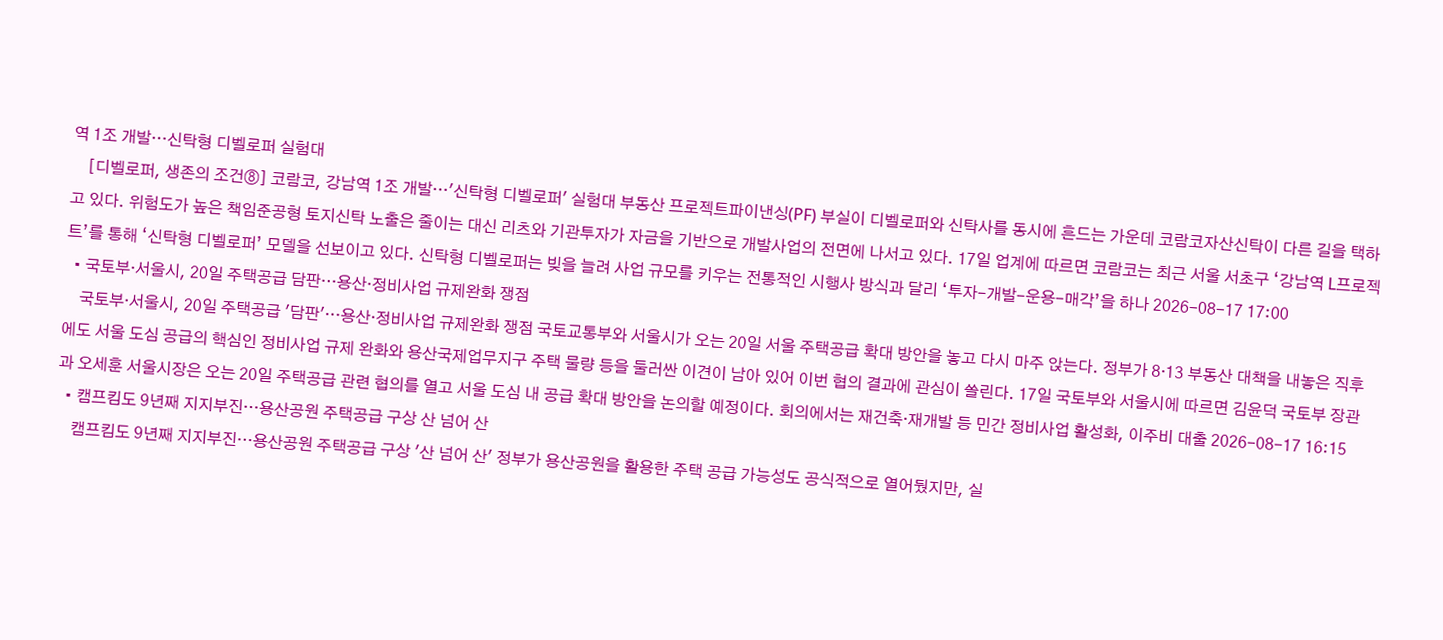역 1조 개발…신탁형 디벨로퍼 실험대
    [디벨로퍼, 생존의 조건⑧] 코람코, 강남역 1조 개발…'신탁형 디벨로퍼' 실험대 부동산 프로젝트파이낸싱(PF) 부실이 디벨로퍼와 신탁사를 동시에 흔드는 가운데 코람코자산신탁이 다른 길을 택하고 있다. 위험도가 높은 책임준공형 토지신탁 노출은 줄이는 대신 리츠와 기관투자가 자금을 기반으로 개발사업의 전면에 나서고 있다. 17일 업계에 따르면 코람코는 최근 서울 서초구 ‘강남역 L프로젝트’를 통해 ‘신탁형 디벨로퍼’ 모델을 선보이고 있다. 신탁형 디벨로퍼는 빚을 늘려 사업 규모를 키우는 전통적인 시행사 방식과 달리 ‘투자-개발-운용-매각’을 하나 2026-08-17 17:00
  • 국토부·서울시, 20일 주택공급 담판…용산·정비사업 규제완화 쟁점
    국토부·서울시, 20일 주택공급 '담판'…용산·정비사업 규제완화 쟁점 국토교통부와 서울시가 오는 20일 서울 주택공급 확대 방안을 놓고 다시 마주 앉는다. 정부가 8·13 부동산 대책을 내놓은 직후에도 서울 도심 공급의 핵심인 정비사업 규제 완화와 용산국제업무지구 주택 물량 등을 둘러싼 이견이 남아 있어 이번 협의 결과에 관심이 쏠린다. 17일 국토부와 서울시에 따르면 김윤덕 국토부 장관과 오세훈 서울시장은 오는 20일 주택공급 관련 협의를 열고 서울 도심 내 공급 확대 방안을 논의할 예정이다. 회의에서는 재건축·재개발 등 민간 정비사업 활성화, 이주비 대출 2026-08-17 16:15
  • 캠프킴도 9년째 지지부진…용산공원 주택공급 구상 산 넘어 산
    캠프킴도 9년째 지지부진…용산공원 주택공급 구상 '산 넘어 산' 정부가 용산공원을 활용한 주택 공급 가능성도 공식적으로 열어뒀지만, 실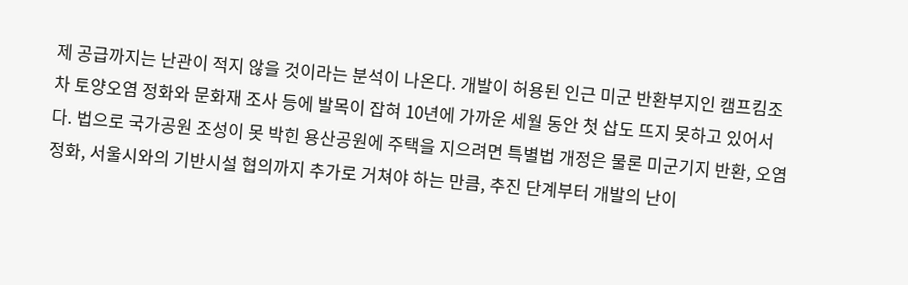제 공급까지는 난관이 적지 않을 것이라는 분석이 나온다. 개발이 허용된 인근 미군 반환부지인 캠프킴조차 토양오염 정화와 문화재 조사 등에 발목이 잡혀 10년에 가까운 세월 동안 첫 삽도 뜨지 못하고 있어서다. 법으로 국가공원 조성이 못 박힌 용산공원에 주택을 지으려면 특별법 개정은 물론 미군기지 반환, 오염 정화, 서울시와의 기반시설 협의까지 추가로 거쳐야 하는 만큼, 추진 단계부터 개발의 난이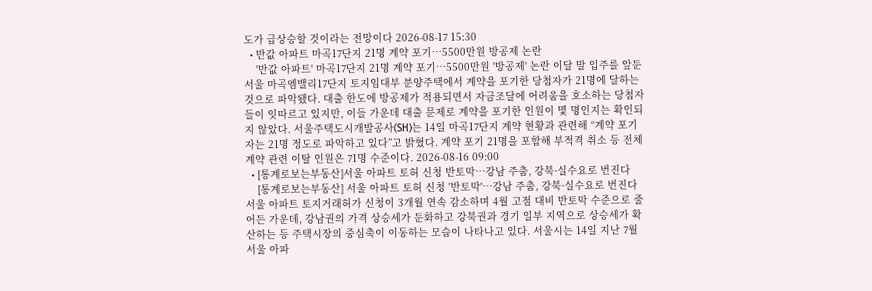도가 급상승할 것이라는 전망이다 2026-08-17 15:30
  • 반값 아파트 마곡17단지 21명 계약 포기…5500만원 방공제 논란
    '반값 아파트' 마곡17단지 21명 계약 포기…5500만원 '방공제' 논란 이달 말 입주를 앞둔 서울 마곡엠밸리17단지 토지임대부 분양주택에서 계약을 포기한 당첨자가 21명에 달하는 것으로 파악됐다. 대출 한도에 방공제가 적용되면서 자금조달에 어려움을 호소하는 당첨자들이 잇따르고 있지만, 이들 가운데 대출 문제로 계약을 포기한 인원이 몇 명인지는 확인되지 않았다. 서울주택도시개발공사(SH)는 14일 마곡17단지 계약 현황과 관련해 “계약 포기자는 21명 정도로 파악하고 있다”고 밝혔다. 계약 포기 21명을 포함해 부적격 취소 등 전체 계약 관련 이탈 인원은 71명 수준이다. 2026-08-16 09:00
  • [통계로보는부동산]서울 아파트 토허 신청 반토막…강남 주춤, 강북·실수요로 번진다
    [통계로보는부동산] 서울 아파트 토허 신청 '반토막'…강남 주춤, 강북·실수요로 번진다 서울 아파트 토지거래허가 신청이 3개월 연속 감소하며 4월 고점 대비 반토막 수준으로 줄어든 가운데, 강남권의 가격 상승세가 둔화하고 강북권과 경기 일부 지역으로 상승세가 확산하는 등 주택시장의 중심축이 이동하는 모습이 나타나고 있다. 서울시는 14일 지난 7월 서울 아파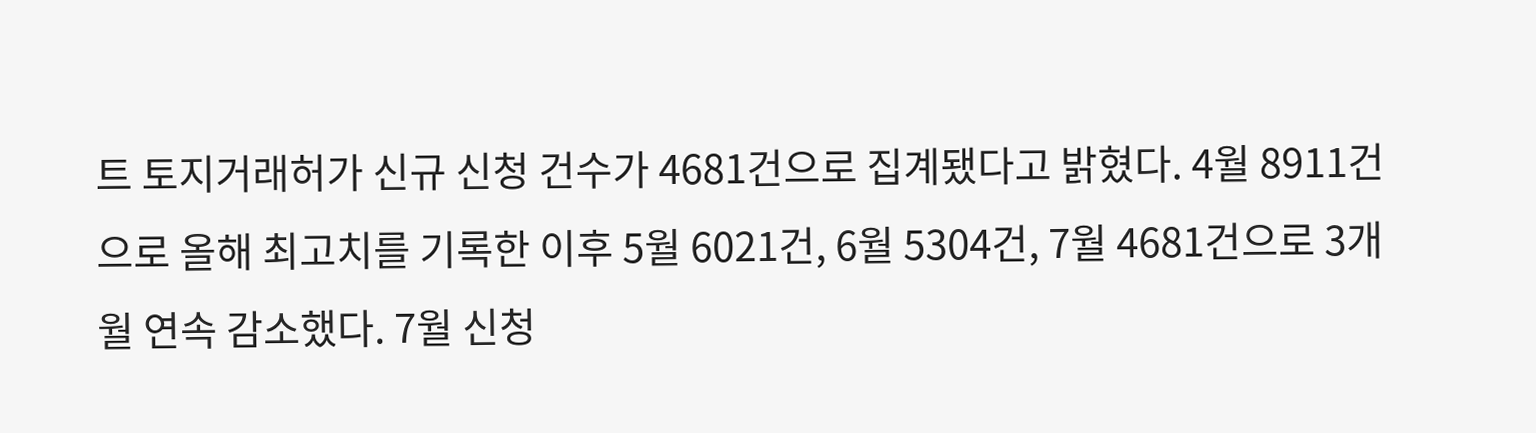트 토지거래허가 신규 신청 건수가 4681건으로 집계됐다고 밝혔다. 4월 8911건으로 올해 최고치를 기록한 이후 5월 6021건, 6월 5304건, 7월 4681건으로 3개월 연속 감소했다. 7월 신청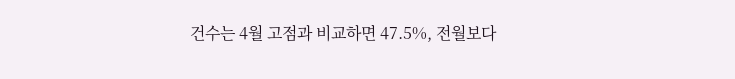건수는 4월 고점과 비교하면 47.5%, 전월보다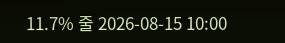11.7% 줄 2026-08-15 10:00